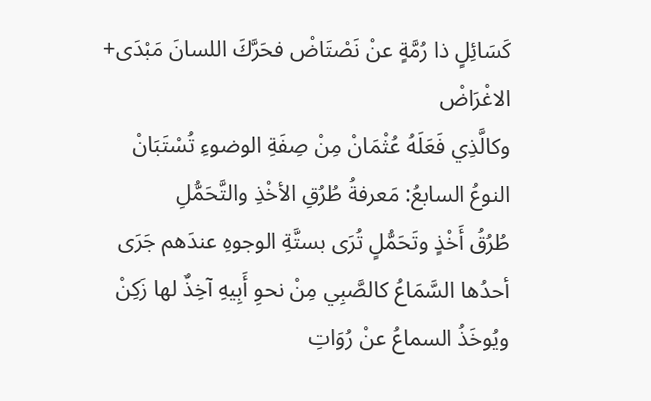كَسَائِلٍ ذا رُمَّةٍ عنْ نَصْتَاضْ فحَرَّكَ اللسانَ مَبْدَى+ الاغْرَاضْ
وكالَّذِي فَعَلَهُ عُثْمَانْ مِنْ صِفَةِ الوضوءِ تُسْتَبَانْ
النوعُ السابعُ: مَعرفةُ طُرُقِ الأخْذِ والتَّحَمُّلِ
طُرُقُ أَخْذٍ وتَحَمُّلٍ تُرَى بستَّةِ الوجوهِ عندَهم جَرَى
أحدُها السَّمَاعُ كالصَّبِي مِنْ نحوِ أَبِيهِ آخِذٌ لها زَكِنْ
ويُوخَذُ السماعُ عنْ رُوَاتِ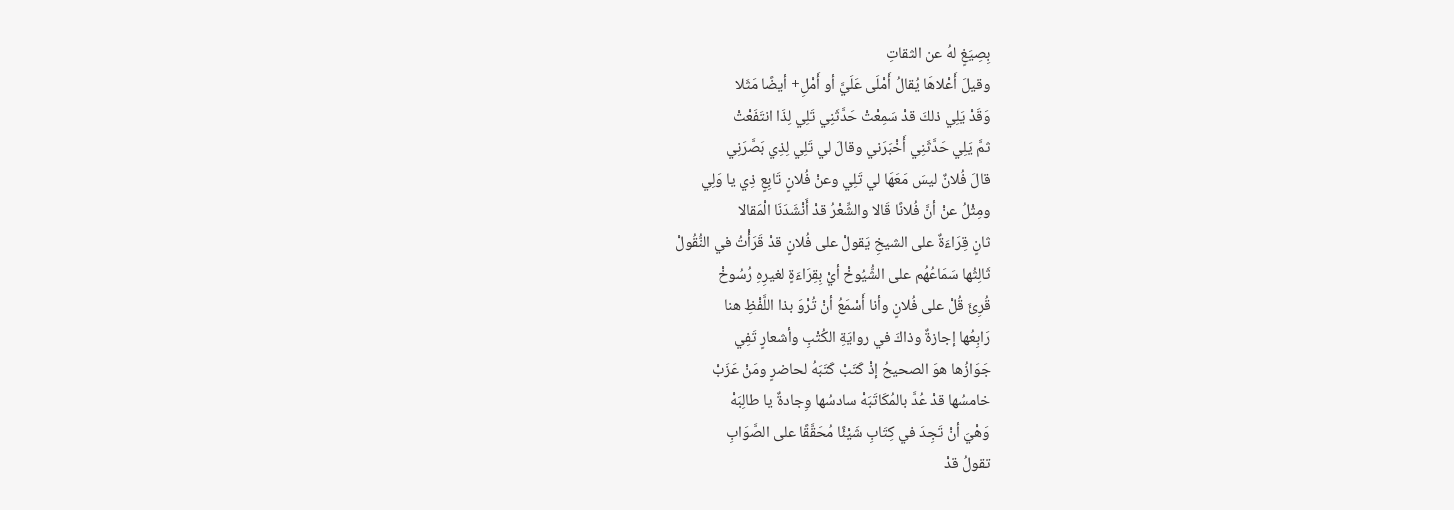بِصِيَغٍ لهُ عن الثقاتِ
وقيلَ أَعْلاهَا يُقالُ أَمْلَى عَلَيَّ أو أَمْلِ+ أيضًا مَثَلا
وَقَدْ يَلِي ذلكَ قدْ سَمِعْتْ حَدَّثَنِي تَلِي لِذَا انتَفَعْتْ
ثمَّ يَلِي حَدَّثَنِي أَخْبَرَني وقالَ لي تَلِي لِذِي بَصَّرَنِي
قالَ فُلانٌ ليسَ مَعَهَا لي تَلِي وعنْ فُلانٍ تَابِعٍ ذِي يا وَلِي
ومِثْلُ عنْ أنَّ فُلانًا قَالا والشِّعْرُ قدْ أَنْشَدَنَا الْمَقالا
ثانٍ قِرَاءَةٌ على الشيخِ يَقولْ على فُلانٍ قدْ قَرَأْتُ في النُّقُولْ
ثَالِثُها سَمَاعُهُم على الشُّيُوخْ أيْ بِقِرَاءَةٍ لغيرِهِ رُسُوخْ
قُرِئَ قُلْ على فُلانٍ وأنا أَسْمَعُ أنْ تُرْوَ بذا اللَّفْظِ هنا
رَابِعُها إجازةٌ وذاكَ في روايَةِ الكُتْبِ وأشعارٍ تَفِي
جَوَازُها هوَ الصحيحُ إذْ كَتَبْ كَتَبَهُ لحاضرٍ ومَنْ عَزَبْ
خامسُها قدْ عُدَّ بالمُكَاتَبَهْ سادسُها وِجادةٌ يا طالِبَهْ
وَهْيَ أنْ تَجِدَ في كِتَابِ شَيْئًا مُحَقَّقًا على الصَّوَابِ
تقولُ قدْ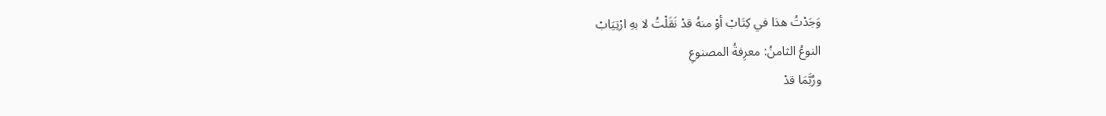وَجَدْتُ هذا في كِتَابْ أوْ منهُ قدْ نَقَلْتُ لا بهِ ارْتِيَابْ
النوعُ الثامنُ: معرِفةُ المصنوعِ
ورُبَّمَا قدْ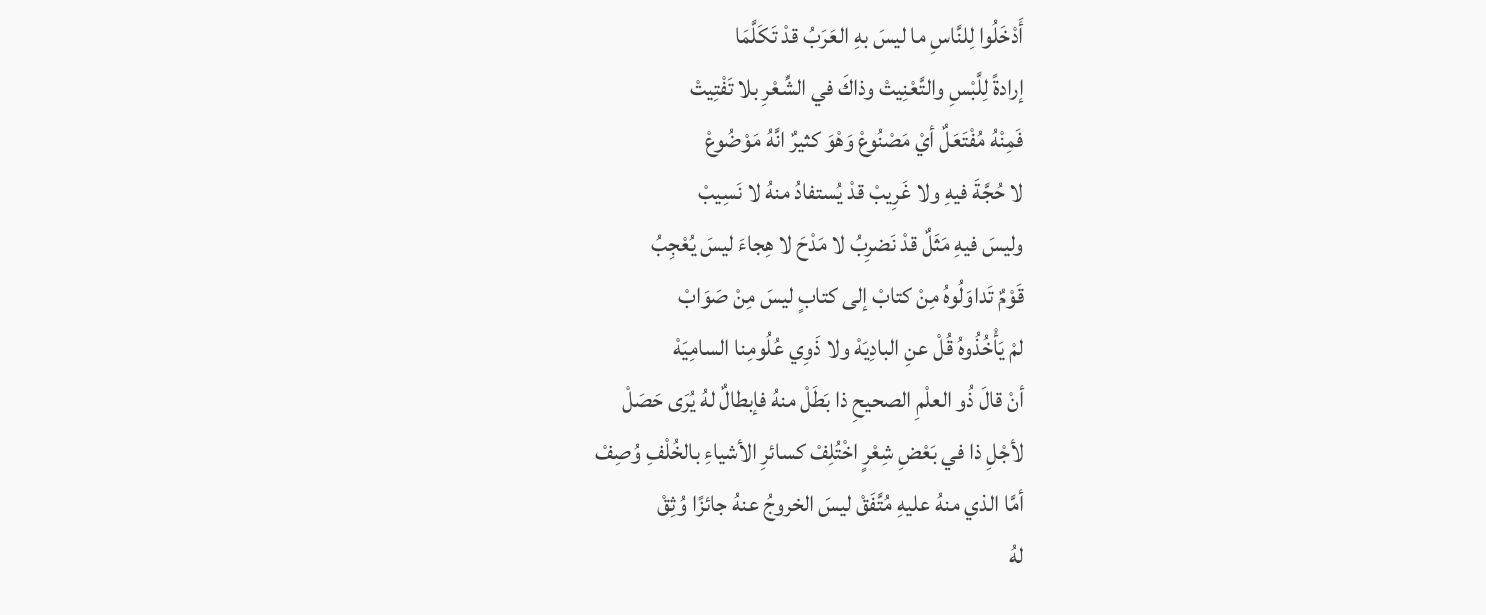أَدْخَلُوا لِلنَّاسِ ما ليسَ بهِ العَرَبُ قدْ تَكَلَّمَا
إرادةً لِلَّبْسِ والتَّعْنِيتْ وذاكَ في الشِّعْرِ بلا تَفْتِيتْ
فَمِنْهُ مُفْتَعَلٌ أيْ مَصْنُوعْ وَهْوَ كثيرٌ انَّهُ مَوْضُوعْ
لا حُجَّةَ فيهِ ولا غَرِيبْ قدْ يُستفادُ منهُ لا نَسِيبْ
وليسَ فيهِ مَثَلٌ قدْ نَضرِبُ لا مَدْحَ لا هِجاءَ ليسَ يُعْجِبُ
قَوْمٌ تَداوَلُوهُ مِنْ كتابْ إلى كتابٍ ليسَ مِنْ صَوَابْ
لمْ يَأْخُذُوهُ قُلْ عنِ البادِيَهْ ولا ذَوِي عُلُومِنا السامِيَهْ
أنْ قالَ ذُو العلْمِ الصحيحِ ذا بَطَلْ منهُ فإبطالٌ لهُ يُرَى حَصَلْ
لأجْلِ ذا في بَعْضِ شِعْرٍ اخْتُلِفْ كسائرِ الأشياءِ بالخُلْفِ وُصِفْ
أمَّا الذي منهُ عليهِ مُتَّفَقْ ليسَ الخروجُ عنهُ جائزًا وُثِقْ
لهُ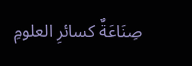صِنَاعَةٌ كسائرِ العلومِ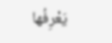يَعْرِفُها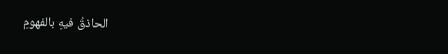الحاذقُ فيهِ بالفهومِ